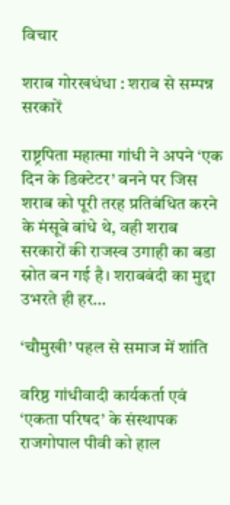विचार

शराब गोरखधंधा : शराब से सम्पन्न सरकारें

राष्ट्रपिता महात्मा गांधी ने अपने ‘एक दिन के डिक्टेटर’ बनने पर जिस शराब को पूरी तरह प्रतिबंधित करने के मंसूबे बांधे थे, वही शराब सरकारों की राजस्व उगाही का बडा स्रोत बन गई है। शराबबंदी का मुद्दा उभरते ही हर…

‘चौमुखी’ पहल से समाज में शांति

वरिष्ठ गांधीवादी कार्यकर्ता एवं ‘एकता परिषद’ के संस्थापक राजगोपाल पीवी को हाल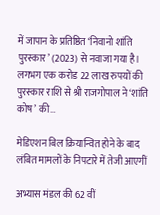में जापान के प्रतिष्ठित ‘निवानो शांति पुरस्कार’ (2023) से नवाजा गया है। लगभग एक करोड 22 लाख रुपयों की पुरस्कार राशि से श्री राजगोपाल ने ‘शांति कोष’ की…

मेडिएशन बिल क्रियान्वित होने के बाद लंबित मामलों के निपटारे में तेजी आएगीं

अभ्यास मंडल की 62 वीं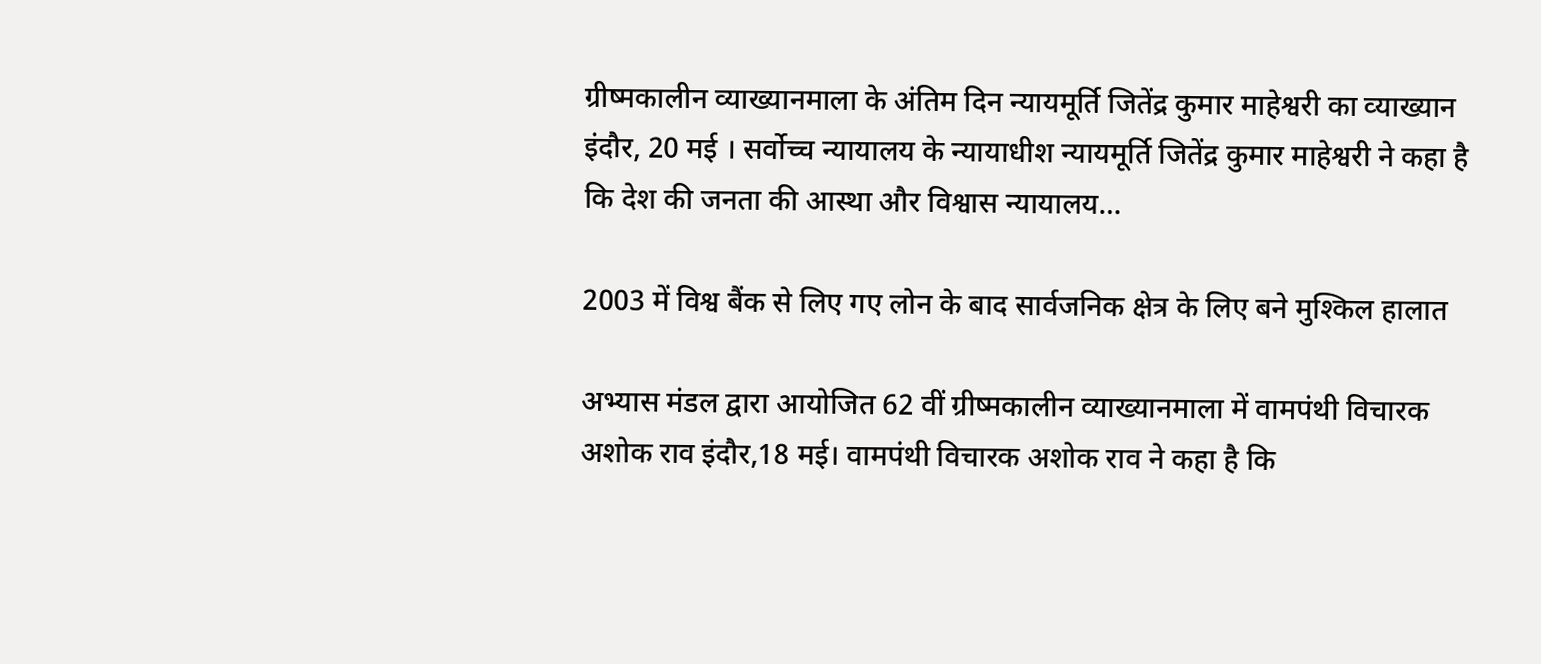ग्रीष्मकालीन व्याख्यानमाला के अंतिम दिन न्यायमूर्ति जितेंद्र कुमार माहेश्वरी का व्‍याख्‍यान इंदौर, 20 मई । सर्वोच्च न्यायालय के न्यायाधीश न्यायमूर्ति जितेंद्र कुमार माहेश्वरी ने कहा है कि देश की जनता की आस्था और विश्वास न्यायालय…

2003 में विश्व बैंक से लिए गए लोन के बाद सार्वजनिक क्षेत्र के लिए बने मुश्किल हालात

अभ्यास मंडल द्वारा आयोजित 62 वीं ग्रीष्मकालीन व्याख्यानमाला में वामपंथी विचारक अशोक राव इंदौर,18 मई। वामपंथी विचारक अशोक राव ने कहा है कि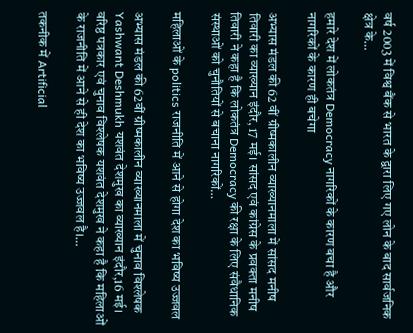वर्ष 2003 में विश्व बैंक से भारत के द्वारा लिए गए लोन के बाद सार्वजनिक क्षेत्र के…

हमारे देश में लोकतंत्र Democracy नागरिकों के कारण बचा है और नागरिकों के कारण ही बचेगा

अभ्यास मंडल की 62 वीं ग्रीष्मकालीन व्याख्यानमाला में सांसद मनीष तिवारी का व्‍याख्‍यान इंदौर, 17 मई। सांसद एवं कांग्रेस के प्रवक्ता मनीष तिवारी ने कहा है कि लोकतंत्र Democracy की रक्षा के लिए संवैधानिक संस्थाओं को चुनौतियों से बचाना नागरिकों…

महिलाओं के politics राजनीति में आने से होगा देश का भविष्य उज्जवल

अभ्यास मंडल की 62वीं ग्रीष्मकालीन व्याख्यानमाला में चुनाव विश्लेषक Yashwant Deshmukh यशवंत देशमुख का व्याख्यान इंदौर,16 मई। वरिष्ठ पत्रकार एवं चुनाव विश्लेषक यशवंत देशमुख ने कहा है कि महिलाओं के राजनीति में आने से ही देश का भविष्य उज्जवल है।…

तकनीक में Artificial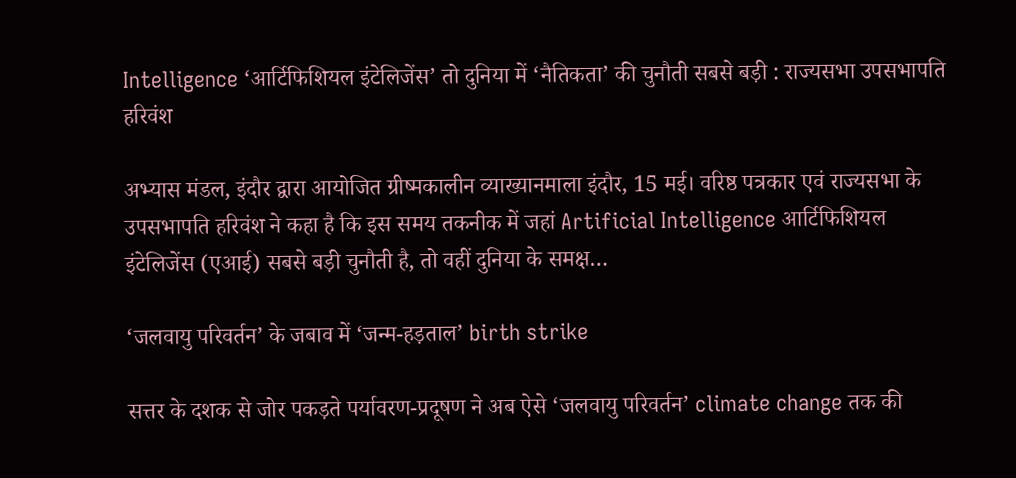Intelligence ‘आर्टिफिशियल इंटेलिजेंस’ तो दुनिया में ‘नैतिकता’ की चुनौती सबसे बड़ी : राज्यसभा उपसभापति हरिवंश

अभ्यास मंडल, इंदौर द्वारा आयोजित ग्रीष्‍मकालीन व्याख्यानमाला इंदौर, 15 मई। वरिष्ठ पत्रकार एवं राज्यसभा के उपसभापति हरिवंश ने कहा है कि इस समय तकनीक में जहां Artificial Intelligence आर्टिफिशियल इंटेलिजेंस (एआई) सबसे बड़ी चुनौती है, तो वहीं दुनिया के समक्ष…

‘जलवायु परिवर्तन’ के जबाव में ‘जन्म-हड़ताल’ birth strike

सत्तर के दशक से जोर पकड़ते पर्यावरण-प्रदूषण ने अब ऐसे ‘जलवायु परिवर्तन’ climate change तक की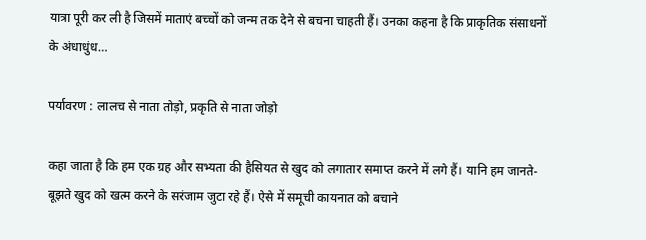यात्रा पूरी कर ली है जिसमें माताएं बच्चों को जन्म तक देने से बचना चाहती हैं। उनका कहना है कि प्राकृतिक संसाधनों के अंधाधुंध…

पर्यावरण : लालच से नाता तोड़ो, प्रकृति से नाता जोड़ो

कहा जाता है कि हम एक ग्रह और सभ्यता की हैसियत से खुद को लगातार समाप्त करने में लगे हैं। यानि हम जानते-बूझते खुद को खत्म करने के सरंजाम जुटा रहे हैं। ऐसे में समूची कायनात को बचाने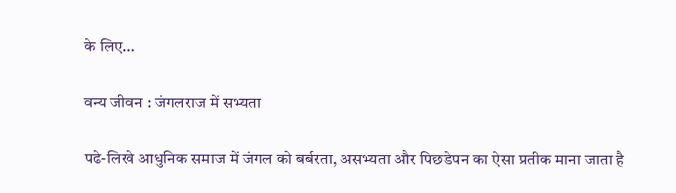के लिए…

वन्‍य जीवन : जंगलराज में सभ्यता

पढे-लिखे आधुनिक समाज में जंगल को बर्बरता, असभ्यता और पिछडेपन का ऐसा प्रतीक माना जाता है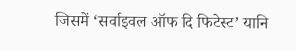जिसमें ‘सर्वाइवल ऑफ दि फिटेस्ट’ यानि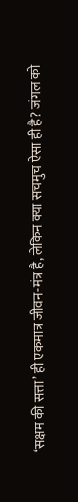‘सक्षम की सत्ता’ ही एकमात्र जीवन-मंत्र है, लेकिन क्या सचमुच ऐसा ही है? जंगल को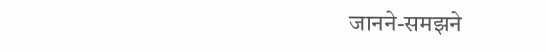जानने-समझने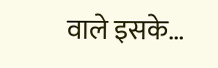वाले इसके…